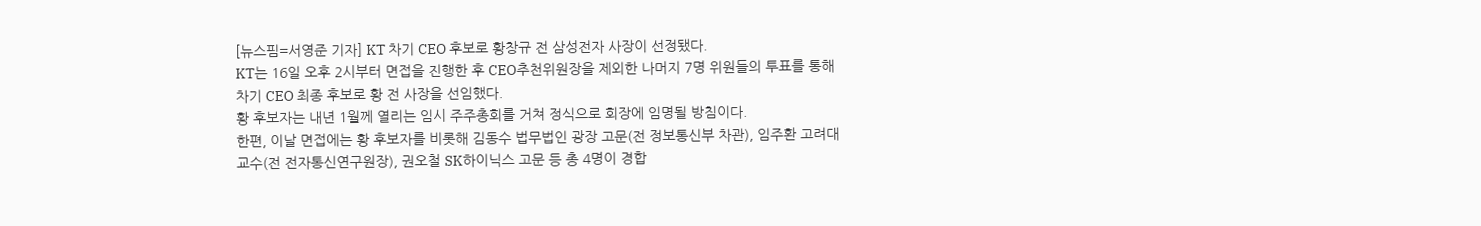[뉴스핌=서영준 기자] KT 차기 CEO 후보로 황창규 전 삼성전자 사장이 선정됐다.
KT는 16일 오후 2시부터 면접을 진행한 후 CEO추천위원장을 제외한 나머지 7명 위원들의 투표를 통해 차기 CEO 최종 후보로 황 전 사장을 선임했다.
황 후보자는 내년 1월께 열리는 임시 주주총회를 거쳐 정식으로 회장에 임명될 방침이다.
한편, 이날 면접에는 황 후보자를 비롯해 김동수 법무법인 광장 고문(전 정보통신부 차관), 임주환 고려대 교수(전 전자통신연구원장), 권오철 SK하이닉스 고문 등 총 4명이 경합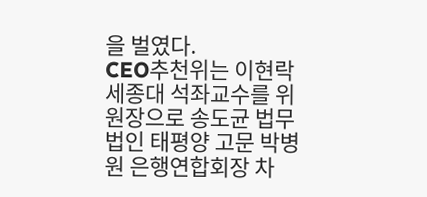을 벌였다.
CEO추천위는 이현락 세종대 석좌교수를 위원장으로 송도균 법무법인 태평양 고문 박병원 은행연합회장 차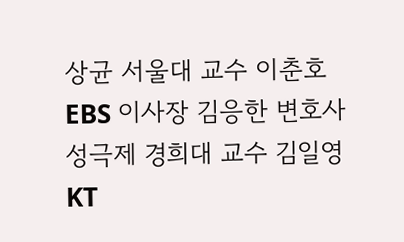상균 서울대 교수 이춘호 EBS 이사장 김응한 변호사 성극제 경희대 교수 김일영 KT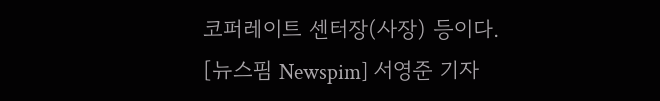코퍼레이트 센터장(사장) 등이다.
[뉴스핌 Newspim] 서영준 기자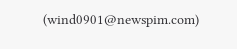(wind0901@newspim.com)